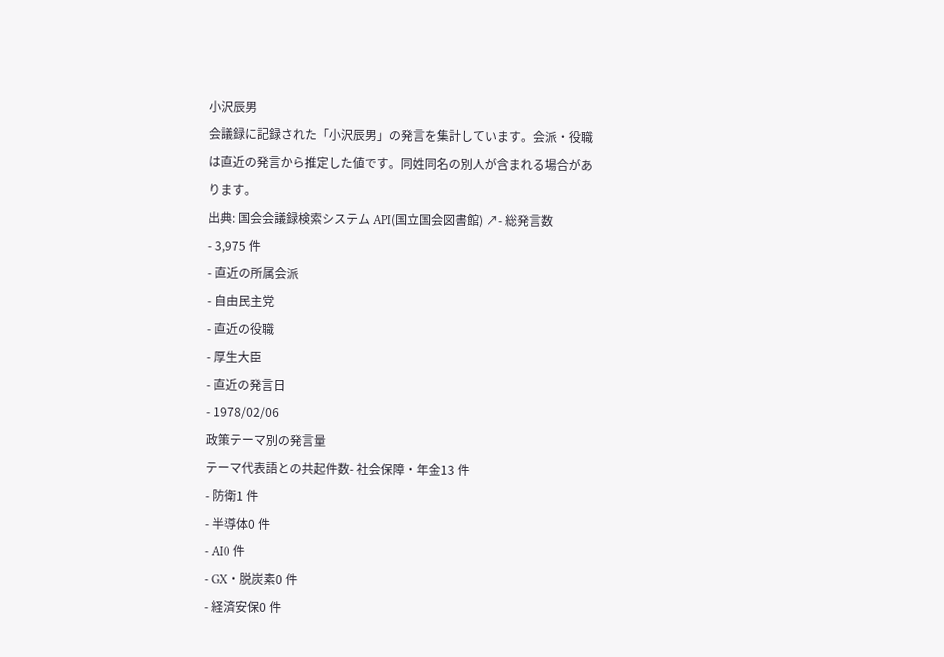小沢辰男
会議録に記録された「小沢辰男」の発言を集計しています。会派・役職は直近の発言から推定した値です。同姓同名の別人が含まれる場合があります。
出典: 国会会議録検索システム API(国立国会図書館) ↗- 総発言数
- 3,975 件
- 直近の所属会派
- 自由民主党
- 直近の役職
- 厚生大臣
- 直近の発言日
- 1978/02/06
政策テーマ別の発言量
テーマ代表語との共起件数- 社会保障・年金13 件
- 防衛1 件
- 半導体0 件
- AI0 件
- GX・脱炭素0 件
- 経済安保0 件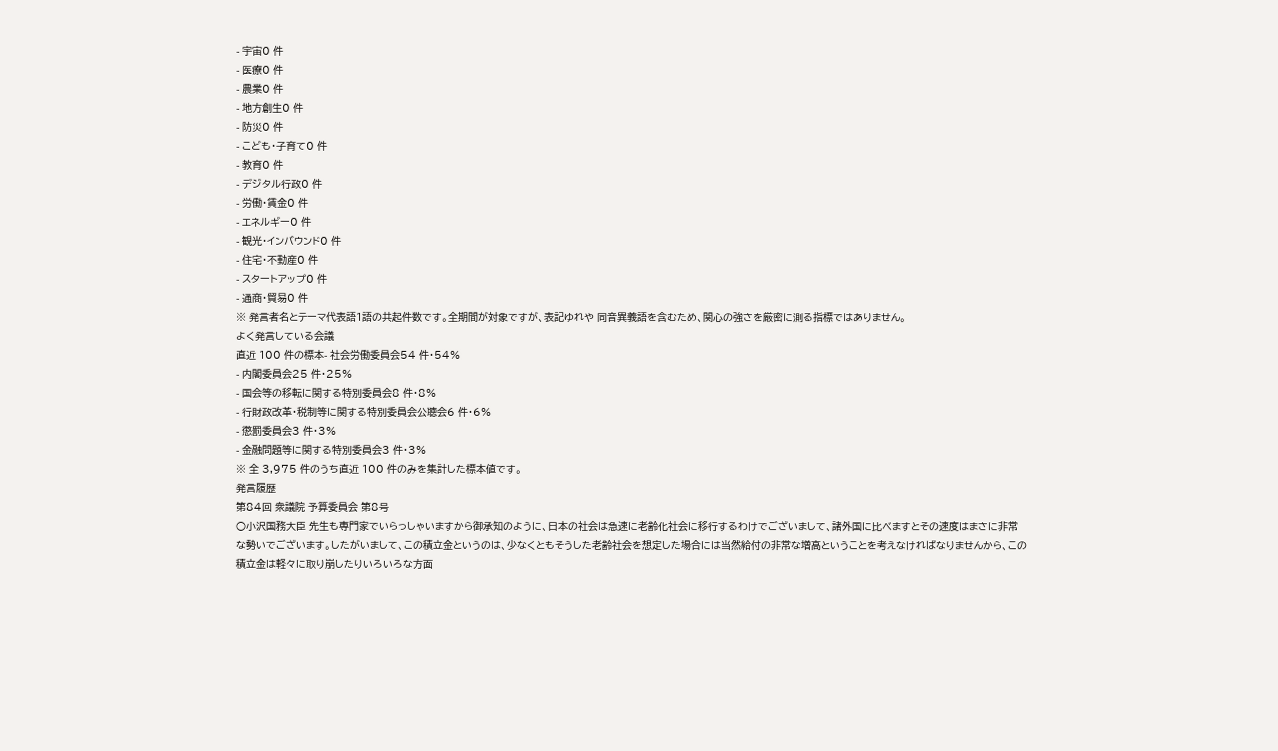- 宇宙0 件
- 医療0 件
- 農業0 件
- 地方創生0 件
- 防災0 件
- こども・子育て0 件
- 教育0 件
- デジタル行政0 件
- 労働・賃金0 件
- エネルギー0 件
- 観光・インバウンド0 件
- 住宅・不動産0 件
- スタートアップ0 件
- 通商・貿易0 件
※ 発言者名とテーマ代表語1語の共起件数です。全期間が対象ですが、表記ゆれや 同音異義語を含むため、関心の強さを厳密に測る指標ではありません。
よく発言している会議
直近 100 件の標本- 社会労働委員会54 件・54%
- 内閣委員会25 件・25%
- 国会等の移転に関する特別委員会8 件・8%
- 行財政改革・税制等に関する特別委員会公聴会6 件・6%
- 懲罰委員会3 件・3%
- 金融問題等に関する特別委員会3 件・3%
※ 全 3,975 件のうち直近 100 件のみを集計した標本値です。
発言履歴
第84回 衆議院 予算委員会 第8号
○小沢国務大臣 先生も専門家でいらっしゃいますから御承知のように、日本の社会は急速に老齢化社会に移行するわけでございまして、諸外国に比べますとその速度はまさに非常な勢いでございます。したがいまして、この積立金というのは、少なくともそうした老齢社会を想定した場合には当然給付の非常な増高ということを考えなければなりませんから、この積立金は軽々に取り崩したりいろいろな方面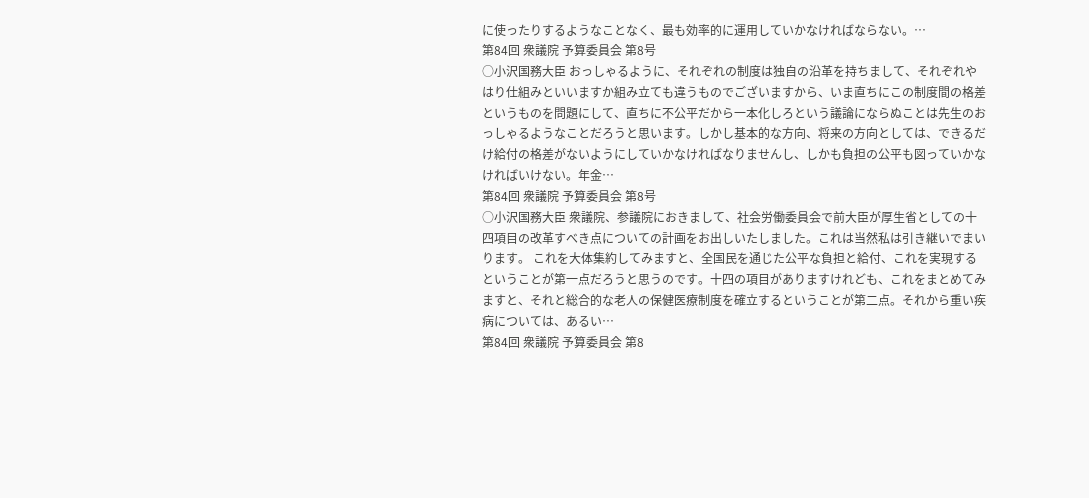に使ったりするようなことなく、最も効率的に運用していかなければならない。…
第84回 衆議院 予算委員会 第8号
○小沢国務大臣 おっしゃるように、それぞれの制度は独自の沿革を持ちまして、それぞれやはり仕組みといいますか組み立ても違うものでございますから、いま直ちにこの制度間の格差というものを問題にして、直ちに不公平だから一本化しろという議論にならぬことは先生のおっしゃるようなことだろうと思います。しかし基本的な方向、将来の方向としては、できるだけ給付の格差がないようにしていかなければなりませんし、しかも負担の公平も図っていかなければいけない。年金…
第84回 衆議院 予算委員会 第8号
○小沢国務大臣 衆議院、参議院におきまして、社会労働委員会で前大臣が厚生省としての十四項目の改革すべき点についての計画をお出しいたしました。これは当然私は引き継いでまいります。 これを大体集約してみますと、全国民を通じた公平な負担と給付、これを実現するということが第一点だろうと思うのです。十四の項目がありますけれども、これをまとめてみますと、それと総合的な老人の保健医療制度を確立するということが第二点。それから重い疾病については、あるい…
第84回 衆議院 予算委員会 第8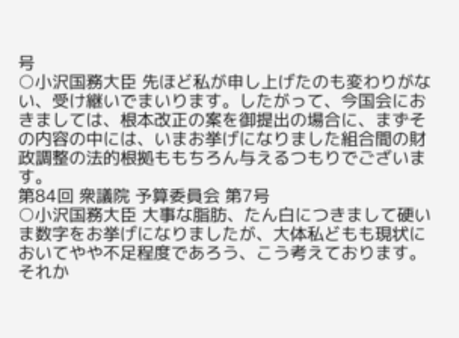号
○小沢国務大臣 先ほど私が申し上げたのも変わりがない、受け継いでまいります。したがって、今国会におきましては、根本改正の案を御提出の場合に、まずその内容の中には、いまお挙げになりました組合間の財政調整の法的根拠ももちろん与えるつもりでございます。
第84回 衆議院 予算委員会 第7号
○小沢国務大臣 大事な脂肪、たん白につきまして硬いま数字をお挙げになりましたが、大体私どもも現状においてやや不足程度であろう、こう考えております。 それか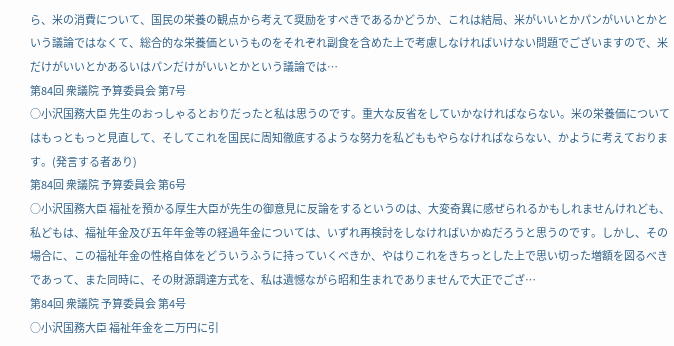ら、米の消費について、国民の栄養の観点から考えて奨励をすべきであるかどうか、これは結局、米がいいとかパンがいいとかという議論ではなくて、総合的な栄養価というものをそれぞれ副食を含めた上で考慮しなければいけない問題でございますので、米だけがいいとかあるいはパンだけがいいとかという議論では…
第84回 衆議院 予算委員会 第7号
○小沢国務大臣 先生のおっしゃるとおりだったと私は思うのです。重大な反省をしていかなければならない。米の栄養価についてはもっともっと見直して、そしてこれを国民に周知徹底するような努力を私どももやらなければならない、かように考えております。(発言する者あり)
第84回 衆議院 予算委員会 第6号
○小沢国務大臣 福祉を預かる厚生大臣が先生の御意見に反論をするというのは、大変奇異に感ぜられるかもしれませんけれども、私どもは、福祉年金及び五年年金等の経過年金については、いずれ再検討をしなければいかぬだろうと思うのです。しかし、その場合に、この福祉年金の性格自体をどういうふうに持っていくべきか、やはりこれをきちっとした上で思い切った増額を図るべきであって、また同時に、その財源調達方式を、私は遺憾ながら昭和生まれでありませんで大正でござ…
第84回 衆議院 予算委員会 第4号
○小沢国務大臣 福祉年金を二万円に引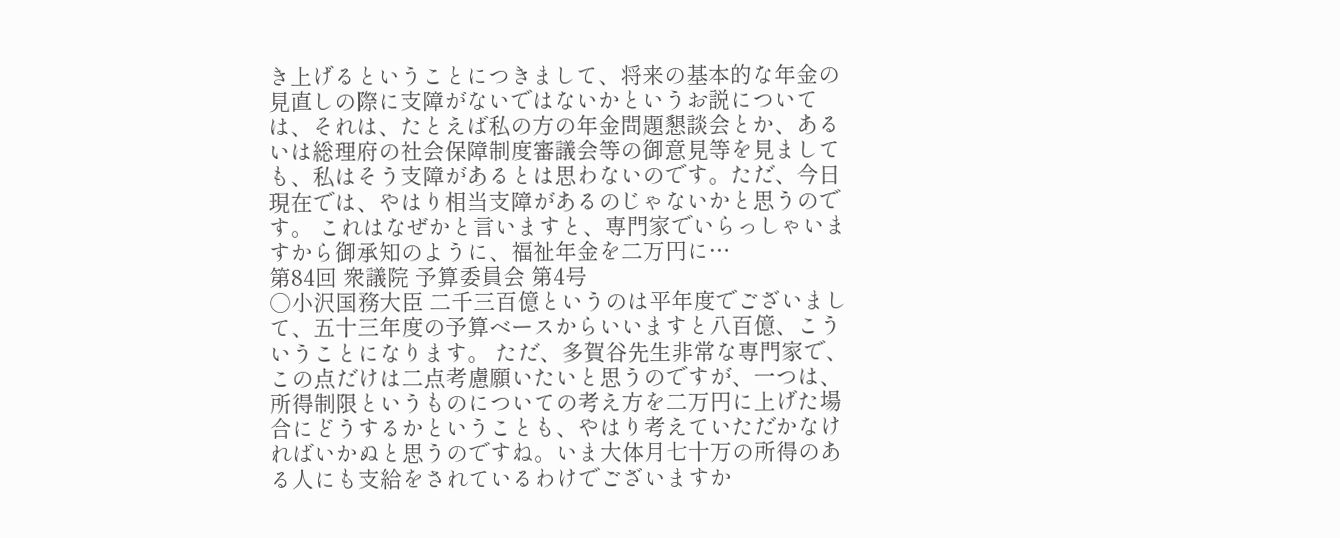き上げるということにつきまして、将来の基本的な年金の見直しの際に支障がないではないかというお説については、それは、たとえば私の方の年金問題懇談会とか、あるいは総理府の社会保障制度審議会等の御意見等を見ましても、私はそう支障があるとは思わないのです。ただ、今日現在では、やはり相当支障があるのじゃないかと思うのです。 これはなぜかと言いますと、専門家でいらっしゃいますから御承知のように、福祉年金を二万円に…
第84回 衆議院 予算委員会 第4号
○小沢国務大臣 二千三百億というのは平年度でございまして、五十三年度の予算ベースからいいますと八百億、こういうことになります。 ただ、多賀谷先生非常な専門家で、この点だけは二点考慮願いたいと思うのですが、一つは、所得制限というものについての考え方を二万円に上げた場合にどうするかということも、やはり考えていただかなければいかぬと思うのですね。いま大体月七十万の所得のある人にも支給をされているわけでございますか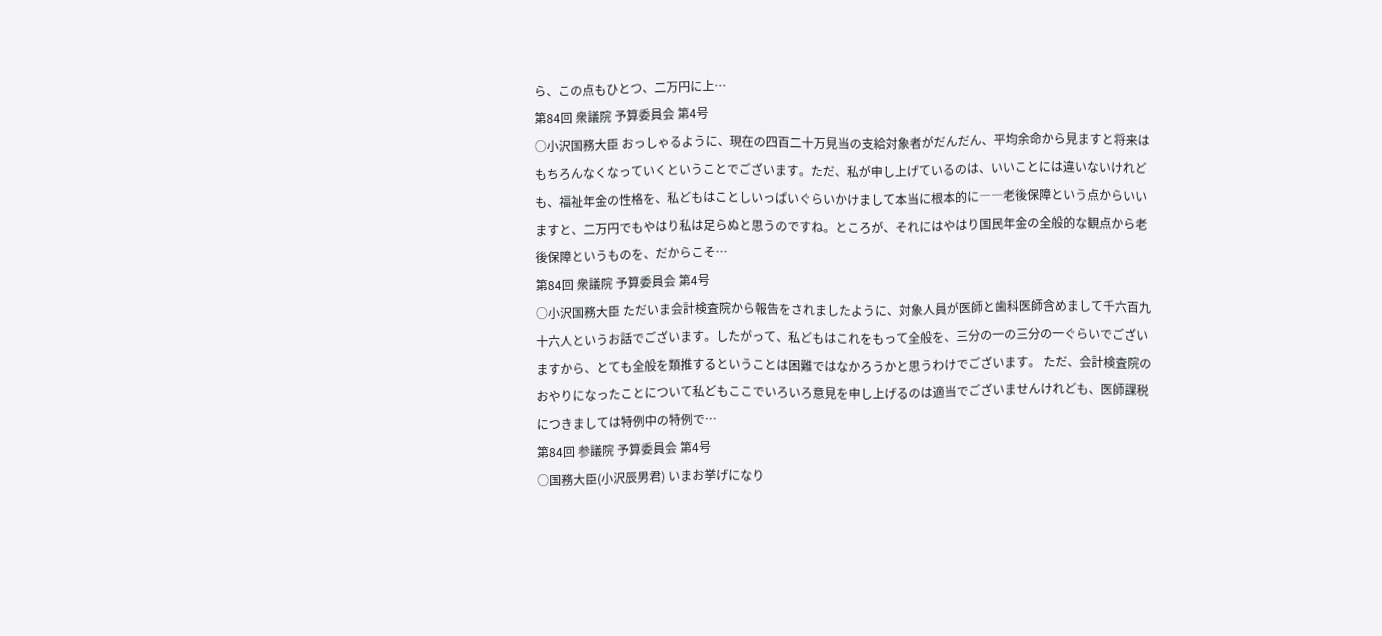ら、この点もひとつ、二万円に上…
第84回 衆議院 予算委員会 第4号
○小沢国務大臣 おっしゃるように、現在の四百二十万見当の支給対象者がだんだん、平均余命から見ますと将来はもちろんなくなっていくということでございます。ただ、私が申し上げているのは、いいことには違いないけれども、福祉年金の性格を、私どもはことしいっぱいぐらいかけまして本当に根本的に――老後保障という点からいいますと、二万円でもやはり私は足らぬと思うのですね。ところが、それにはやはり国民年金の全般的な観点から老後保障というものを、だからこそ…
第84回 衆議院 予算委員会 第4号
○小沢国務大臣 ただいま会計検査院から報告をされましたように、対象人員が医師と歯科医師含めまして千六百九十六人というお話でございます。したがって、私どもはこれをもって全般を、三分の一の三分の一ぐらいでございますから、とても全般を類推するということは困難ではなかろうかと思うわけでございます。 ただ、会計検査院のおやりになったことについて私どもここでいろいろ意見を申し上げるのは適当でございませんけれども、医師課税につきましては特例中の特例で…
第84回 参議院 予算委員会 第4号
○国務大臣(小沢辰男君) いまお挙げになり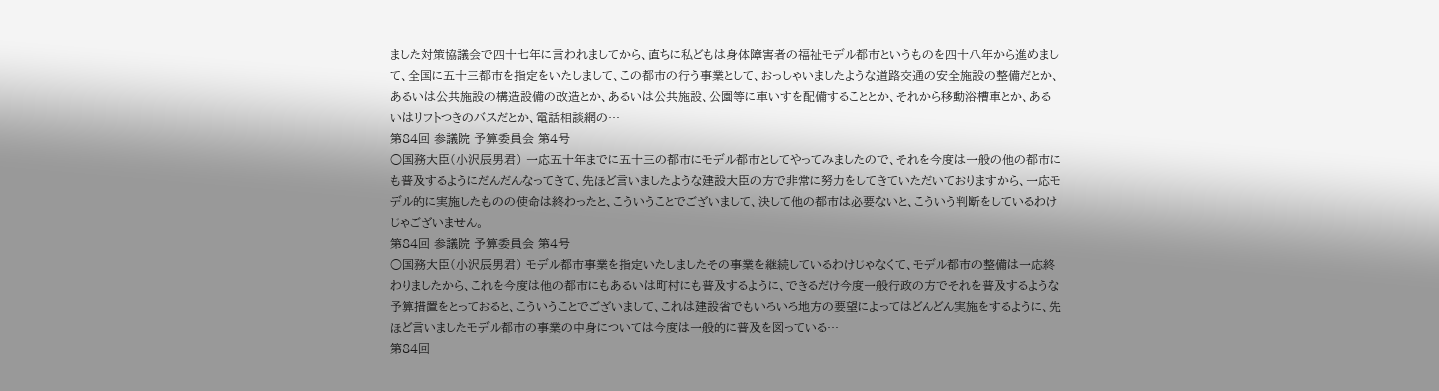ました対策協議会で四十七年に言われましてから、直ちに私どもは身体障害者の福祉モデル都市というものを四十八年から進めまして、全国に五十三都市を指定をいたしまして、この都市の行う事業として、おっしゃいましたような道路交通の安全施設の整備だとか、あるいは公共施設の構造設備の改造とか、あるいは公共施設、公園等に車いすを配備することとか、それから移動浴槽車とか、あるいはリフトつきのバスだとか、電話相談網の…
第84回 参議院 予算委員会 第4号
○国務大臣(小沢辰男君) 一応五十年までに五十三の都市にモデル都市としてやってみましたので、それを今度は一般の他の都市にも普及するようにだんだんなってきて、先ほど言いましたような建設大臣の方で非常に努力をしてきていただいておりますから、一応モデル的に実施したものの使命は終わったと、こういうことでございまして、決して他の都市は必要ないと、こういう判断をしているわけじゃございません。
第84回 参議院 予算委員会 第4号
○国務大臣(小沢辰男君) モデル都市事業を指定いたしましたその事業を継続しているわけじゃなくて、モデル都市の整備は一応終わりましたから、これを今度は他の都市にもあるいは町村にも普及するように、できるだけ今度一般行政の方でそれを普及するような予算措置をとっておると、こういうことでございまして、これは建設省でもいろいろ地方の要望によってはどんどん実施をするように、先ほど言いましたモデル都市の事業の中身については今度は一般的に普及を図っている…
第84回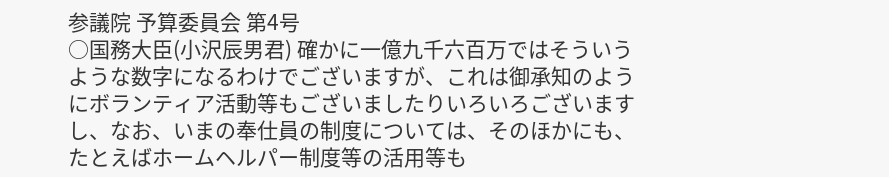参議院 予算委員会 第4号
○国務大臣(小沢辰男君) 確かに一億九千六百万ではそういうような数字になるわけでございますが、これは御承知のようにボランティア活動等もございましたりいろいろございますし、なお、いまの奉仕員の制度については、そのほかにも、たとえばホームヘルパー制度等の活用等も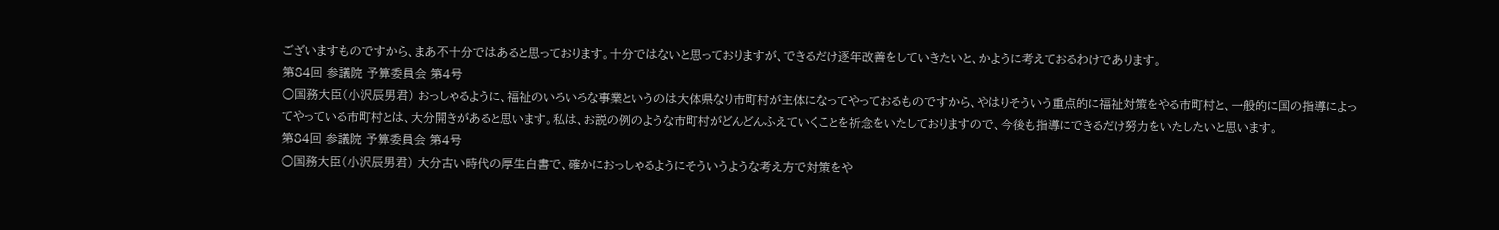ございますものですから、まあ不十分ではあると思っております。十分ではないと思っておりますが、できるだけ逐年改善をしていきたいと、かように考えておるわけであります。
第84回 参議院 予算委員会 第4号
○国務大臣(小沢辰男君) おっしゃるように、福祉のいろいろな事業というのは大体県なり市町村が主体になってやっておるものですから、やはりそういう重点的に福祉対策をやる市町村と、一般的に国の指導によってやっている市町村とは、大分開きがあると思います。私は、お説の例のような市町村がどんどんふえていくことを祈念をいたしておりますので、今後も指導にできるだけ努力をいたしたいと思います。
第84回 参議院 予算委員会 第4号
○国務大臣(小沢辰男君) 大分古い時代の厚生白書で、確かにおっしゃるようにそういうような考え方で対策をや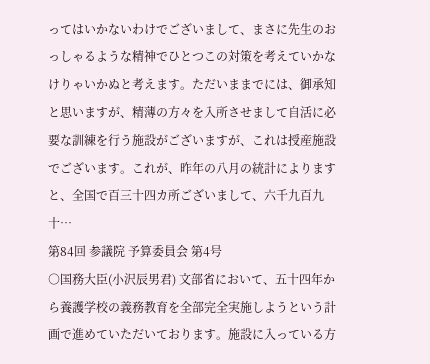ってはいかないわけでございまして、まさに先生のおっしゃるような精神でひとつこの対策を考えていかなけりゃいかぬと考えます。ただいままでには、御承知と思いますが、精薄の方々を入所させまして自活に必要な訓練を行う施設がございますが、これは授産施設でございます。これが、昨年の八月の統計によりますと、全国で百三十四カ所ございまして、六千九百九十…
第84回 参議院 予算委員会 第4号
○国務大臣(小沢辰男君) 文部省において、五十四年から養護学校の義務教育を全部完全実施しようという計画で進めていただいております。施設に入っている方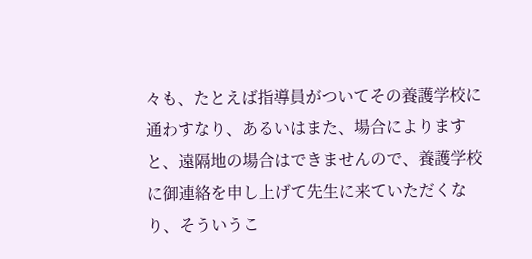々も、たとえば指導員がついてその養護学校に通わすなり、あるいはまた、場合によりますと、遠隔地の場合はできませんので、養護学校に御連絡を申し上げて先生に来ていただくなり、そういうこ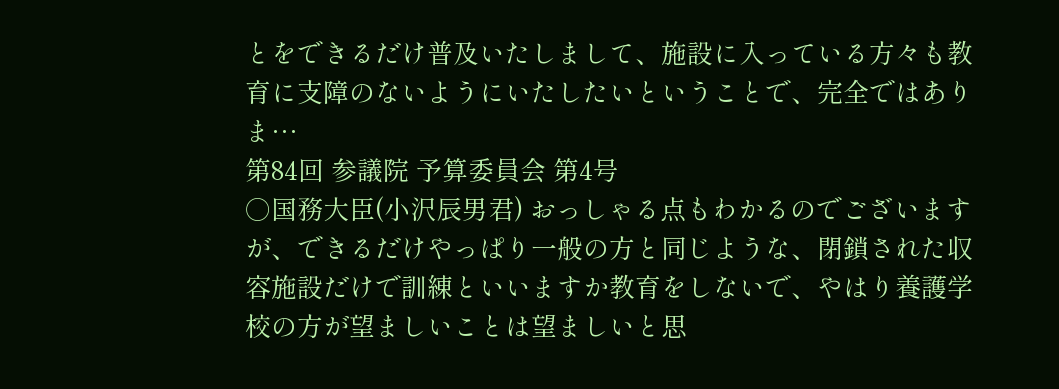とをできるだけ普及いたしまして、施設に入っている方々も教育に支障のないようにいたしたいということで、完全ではありま…
第84回 参議院 予算委員会 第4号
○国務大臣(小沢辰男君) おっしゃる点もわかるのでございますが、できるだけやっぱり一般の方と同じような、閉鎖された収容施設だけで訓練といいますか教育をしないで、やはり養護学校の方が望ましいことは望ましいと思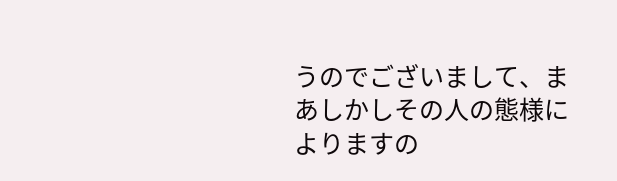うのでございまして、まあしかしその人の態様によりますの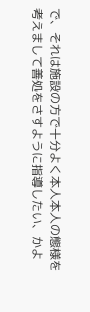で、それは施設の方で十分よく本人本人の態様を考えまして善処をさすように指導したい、かよ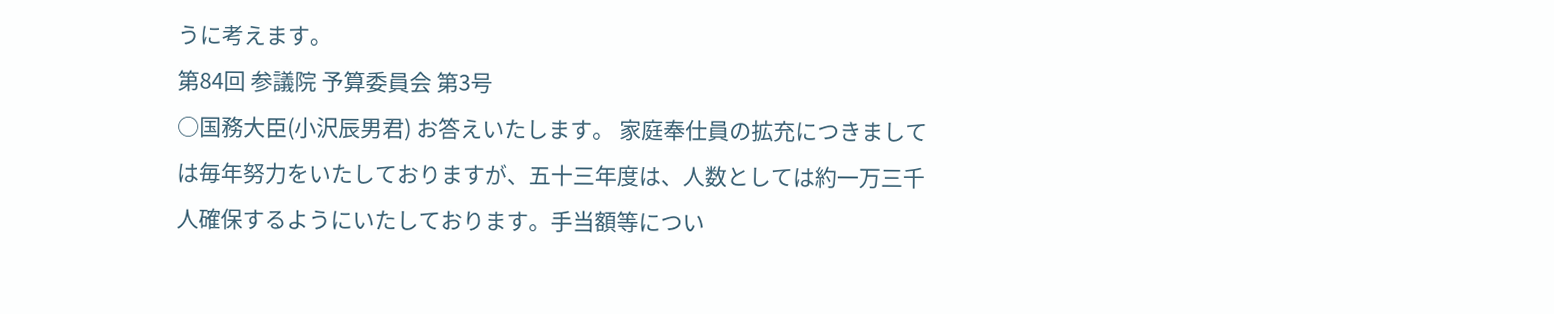うに考えます。
第84回 参議院 予算委員会 第3号
○国務大臣(小沢辰男君) お答えいたします。 家庭奉仕員の拡充につきましては毎年努力をいたしておりますが、五十三年度は、人数としては約一万三千人確保するようにいたしております。手当額等につい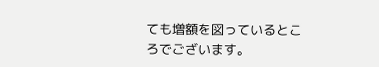ても増額を図っているところでございます。